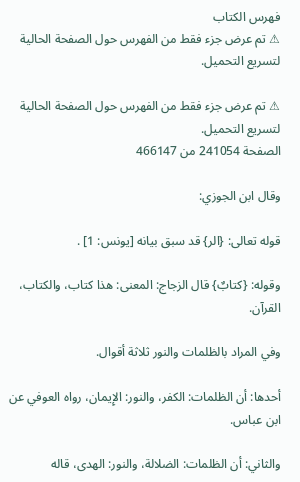فهرس الكتاب
⚠ تم عرض جزء فقط من الفهرس حول الصفحة الحالية لتسريع التحميل.

⚠ تم عرض جزء فقط من الفهرس حول الصفحة الحالية لتسريع التحميل.
الصفحة 241054 من 466147

وقال ابن الجوزي:

قوله تعالى: {الر} قد سبق بيانه [يونس: 1] .

وقوله: {كتابٌ} قال الزجاج: المعنى: هذا كتاب، والكتاب، القرآن.

وفي المراد بالظلمات والنور ثلاثة أقوال.

أحدها: أن الظلمات: الكفر، والنور: الإِيمان، رواه العوفي عن ابن عباس.

والثاني: أن الظلمات: الضلالة، والنور: الهدى، قاله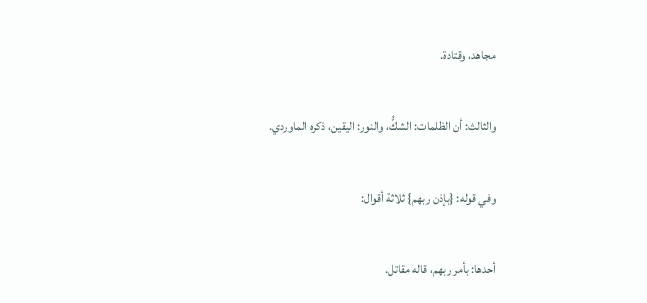مجاهد، وقتادة.

والثالث: أن الظلمات: الشكُّ، والنور: اليقين، ذكره الماوردي.

وفي قوله: {بإذن ربهم} ثلاثة أقوال:

أحدها: بأمر ربهم، قاله مقاتل.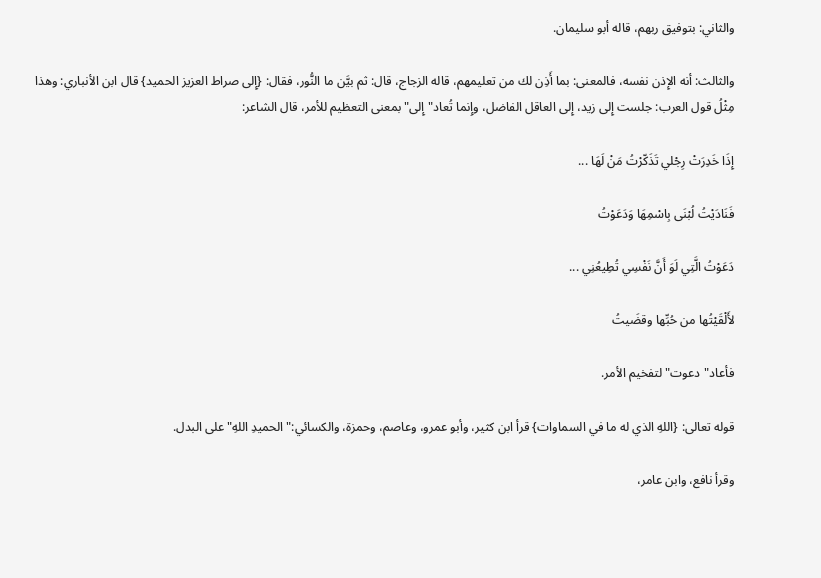والثاني: بتوفيق ربهم، قاله أبو سليمان.

والثالث: أنه الإِذن نفسه، فالمعنى: بما أَذِن لك من تعليمهم، قاله الزجاج، قال: ثم بيَّن ما النُّور، فقال: {إِلى صراط العزيز الحميد} قال ابن الأنباري: وهذا مِثْلُ قول العرب: جلست إِلى زيد، إِلى العاقل الفاضل، وإِنما تُعاد"إِلى"بمعنى التعظيم للأمر، قال الشاعر:

إِذَا خَدِرَتْ رِجْلي تَذَكّرْتُ مَنْ لَهَا ...

فَنَادَيْتُ لُبْنَى بِاسْمِهَا وَدَعَوْتُ

دَعَوْتُ الَّتِي لَوَ أَنَّ نَفْسِي تُطِيعُنِي ...

لأَلْقَيْتُها من حُبِّها وقضَيتُ

فأعاد"دعوت"لتفخيم الأمر.

قوله تعالى: {اللهِ الذي له ما في السماوات} قرأ ابن كثير، وأبو عمرو، وعاصم، وحمزة، والكسائي:"الحميدِ اللهِ"على البدل.

وقرأ نافع، وابن عامر،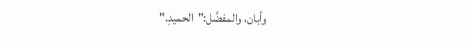وأبان، والمفضَّل:"الحميدِ."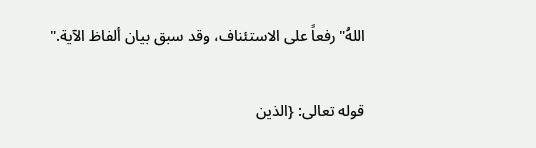اللهُ"رفعاً على الاستئناف، وقد سبق بيان ألفاظ الآية."

قوله تعالى: {الذين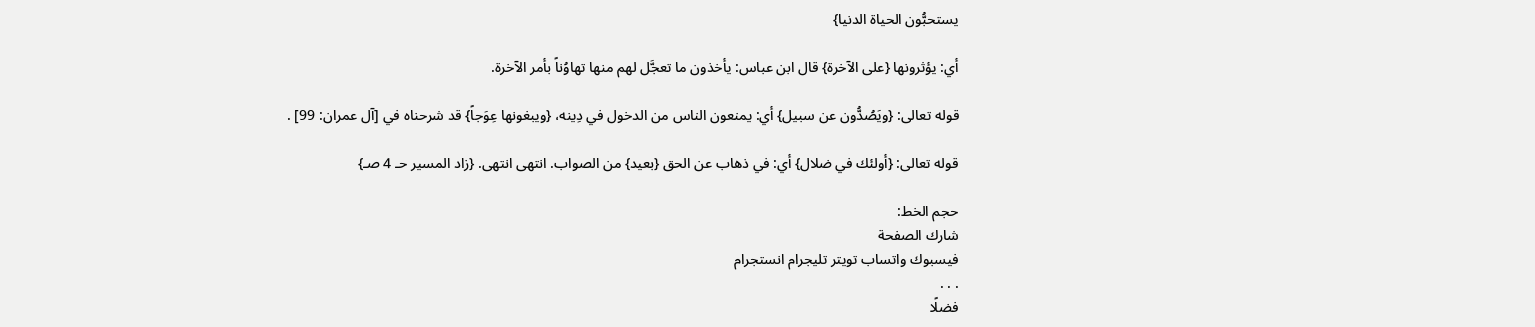يستحبُّون الحياة الدنيا}

أي: يؤثرونها {على الآخرة} قال ابن عباس: يأخذون ما تعجَّل لهم منها تهاوُناً بأمر الآخرة.

قوله تعالى: {ويَصُدُّون عن سبيل} أي: يمنعون الناس من الدخول في دِينه، {ويبغونها عِوَجاً} قد شرحناه في [آل عمران: 99] .

قوله تعالى: {أولئك في ضلال} أي: في ذهاب عن الحق {بعيد} من الصواب. انتهى انتهى. {زاد المسير حـ 4 صـ}

حجم الخط:
شارك الصفحة
فيسبوك واتساب تويتر تليجرام انستجرام
. . .
فضلًا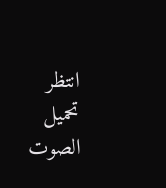انتظر تحميل الصوت